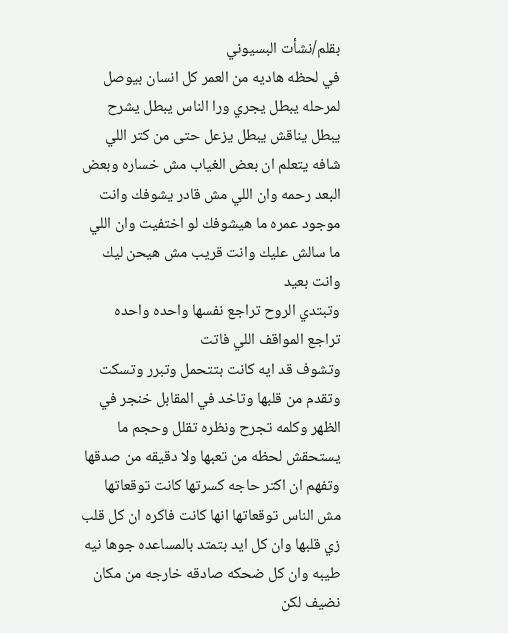بقلم/نشأت البسيوني
في لحظه هاديه من العمر كل انسان بيوصل لمرحله يبطل يجري ورا الناس يبطل يشرح يبطل يناقش يبطل يزعل حتى من كتر اللي شافه يتعلم ان بعض الغياب مش خساره وبعض البعد رحمه وان اللي مش قادر يشوفك وانت موجود عمره ما هيشوفك لو اختفيت وان اللي ما سالش عليك وانت قريب مش هيحن ليك وانت بعيد
وتبتدي الروح تراجع نفسها واحده واحده تراجع المواقف اللي فاتت
وتشوف قد ايه كانت بتتحمل وتبرر وتسكت وتقدم من قلبها وتاخد في المقابل خنجر في الظهر وكلمه تجرح ونظره تقلل وحجم ما يستحقش لحظه من تعبها ولا دقيقه من صدقها وتفهم ان اكتر حاجه كسرتها كانت توقعاتها مش الناس توقعاتها انها كانت فاكره ان كل قلب زي قلبها وان كل ايد بتمتد بالمساعده جوها نيه طيبه وان كل ضحكه صادقه خارجه من مكان نضيف لكن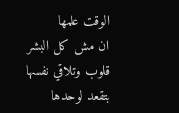الوقت علمها
ان مش كل البشر قلوب وتلاقي نفسها بتقعد لوحدها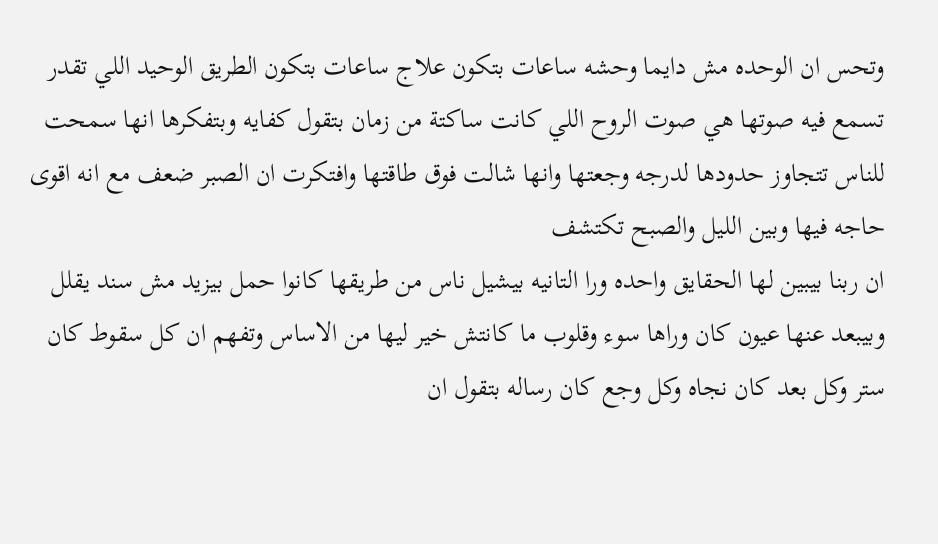وتحس ان الوحده مش دايما وحشه ساعات بتكون علاج ساعات بتكون الطريق الوحيد اللي تقدر تسمع فيه صوتها هي صوت الروح اللي كانت ساكتة من زمان بتقول كفايه وبتفكرها انها سمحت للناس تتجاوز حدودها لدرجه وجعتها وانها شالت فوق طاقتها وافتكرت ان الصبر ضعف مع انه اقوى حاجه فيها وبين الليل والصبح تكتشف
ان ربنا بيبين لها الحقايق واحده ورا التانيه بيشيل ناس من طريقها كانوا حمل بيزيد مش سند يقلل وبيبعد عنها عيون كان وراها سوء وقلوب ما كانتش خير ليها من الاساس وتفهم ان كل سقوط كان ستر وكل بعد كان نجاه وكل وجع كان رساله بتقول ان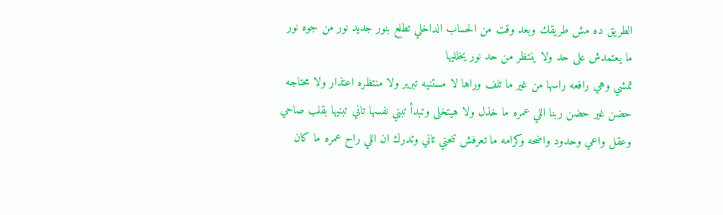الطريق ده مش طريقك وبعد وقت من الحساب الداخلي تطلع بنور جديد نور من جوه نور ما يعتمدش على حد ولا ينتظر من حد نور يخلليها
تمشي وهي رافعه راسها من غير ما تلف وراها لا مستنيه تبرير ولا منتظره اعتذار ولا محتاجه حضن غير حضن ربنا اللي عمره ما خذل ولا هيتخلى وتبدأ تبني نفسها تاني تبنيها بقلب صاحي وعقل واعي وحدود واضحه وكرامه ما تعرفش تنحني تاني وتدرك ان اللي راح عمره ما كان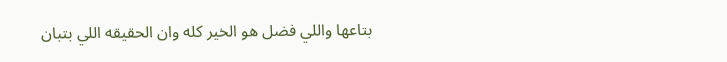بتاعها واللي فضل هو الخير كله وان الحقيقه اللي بتبان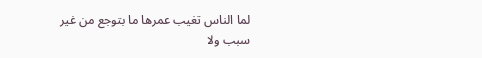لما الناس تغيب عمرها ما بتوجع من غير سبب ولا